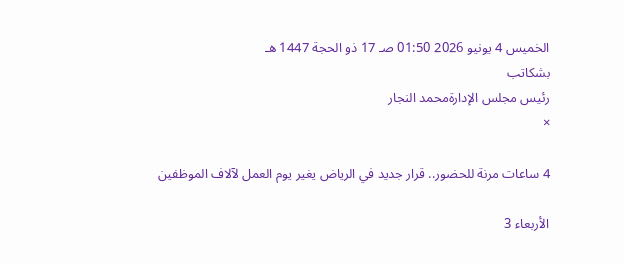الخميس 4 يونيو 2026 01:50 صـ 17 ذو الحجة 1447 هـ
بشكاتب
رئيس مجلس الإدارةمحمد النجار
×

4 ساعات مرنة للحضور.. قرار جديد في الرياض يغير يوم العمل لآلاف الموظفين

الأربعاء 3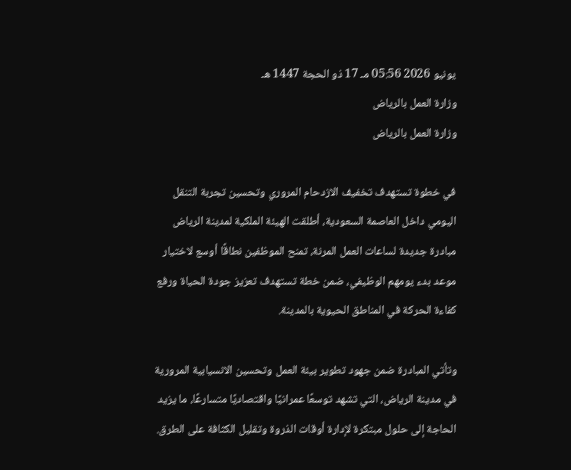يونيو 2026 05:56 مـ 17 ذو الحجة 1447 هـ
وزارة العمل بالرياض
وزارة العمل بالرياض

في خطوة تستهدف تخفيف الازدحام المروري وتحسين تجربة التنقل اليومي داخل العاصمة السعودية، أطلقت الهيئة الملكية لمدينة الرياض مبادرة جديدة لساعات العمل المرنة، تمنح الموظفين نطاقًا أوسع لاختيار موعد بدء يومهم الوظيفي، ضمن خطة تستهدف تعزيز جودة الحياة ورفع كفاءة الحركة في المناطق الحيوية بالمدينة.

وتأتي المبادرة ضمن جهود تطوير بيئة العمل وتحسين الانسيابية المرورية في مدينة الرياض، التي تشهد توسعًا عمرانيًا واقتصاديًا متسارعًا، ما يزيد الحاجة إلى حلول مبتكرة لإدارة أوقات الذروة وتقليل الكثافة على الطرق.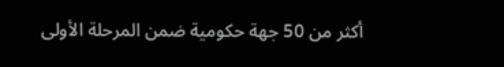أكثر من 50 جهة حكومية ضمن المرحلة الأولى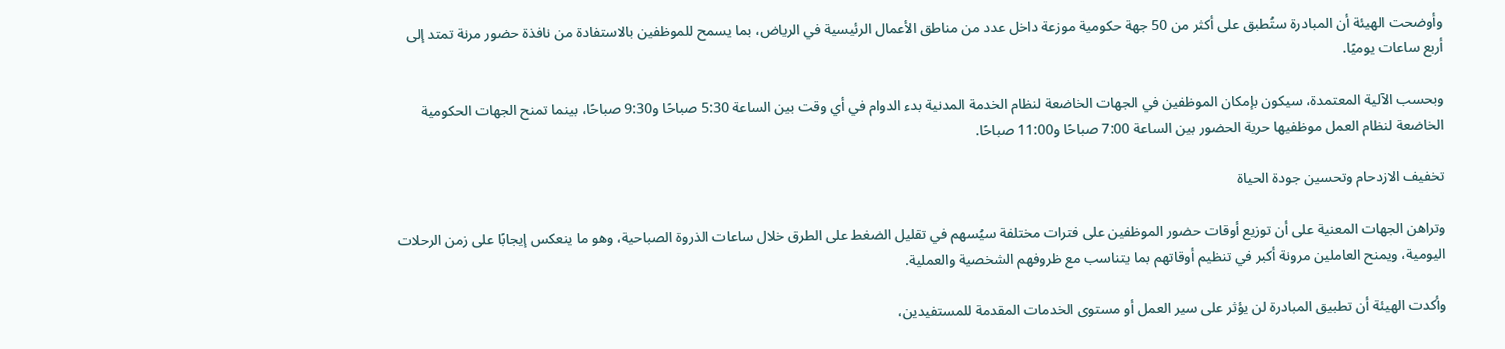وأوضحت الهيئة أن المبادرة ستُطبق على أكثر من 50 جهة حكومية موزعة داخل عدد من مناطق الأعمال الرئيسية في الرياض، بما يسمح للموظفين بالاستفادة من نافذة حضور مرنة تمتد إلى أربع ساعات يوميًا.

وبحسب الآلية المعتمدة، سيكون بإمكان الموظفين في الجهات الخاضعة لنظام الخدمة المدنية بدء الدوام في أي وقت بين الساعة 5:30 صباحًا و9:30 صباحًا، بينما تمنح الجهات الحكومية الخاضعة لنظام العمل موظفيها حرية الحضور بين الساعة 7:00 صباحًا و11:00 صباحًا.

تخفيف الازدحام وتحسين جودة الحياة

وتراهن الجهات المعنية على أن توزيع أوقات حضور الموظفين على فترات مختلفة سيُسهم في تقليل الضغط على الطرق خلال ساعات الذروة الصباحية، وهو ما ينعكس إيجابًا على زمن الرحلات اليومية، ويمنح العاملين مرونة أكبر في تنظيم أوقاتهم بما يتناسب مع ظروفهم الشخصية والعملية.

وأكدت الهيئة أن تطبيق المبادرة لن يؤثر على سير العمل أو مستوى الخدمات المقدمة للمستفيدين،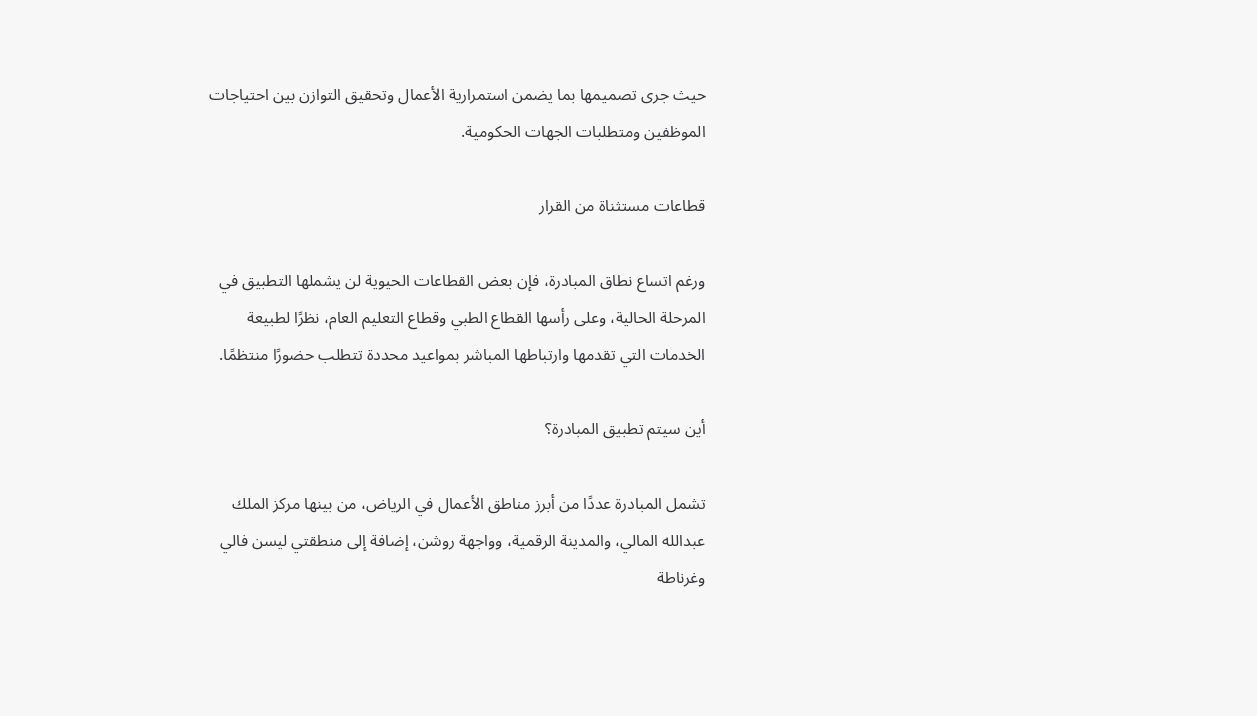حيث جرى تصميمها بما يضمن استمرارية الأعمال وتحقيق التوازن بين احتياجات الموظفين ومتطلبات الجهات الحكومية.

قطاعات مستثناة من القرار

ورغم اتساع نطاق المبادرة، فإن بعض القطاعات الحيوية لن يشملها التطبيق في المرحلة الحالية، وعلى رأسها القطاع الطبي وقطاع التعليم العام، نظرًا لطبيعة الخدمات التي تقدمها وارتباطها المباشر بمواعيد محددة تتطلب حضورًا منتظمًا.

أين سيتم تطبيق المبادرة؟

تشمل المبادرة عددًا من أبرز مناطق الأعمال في الرياض، من بينها مركز الملك عبدالله المالي، والمدينة الرقمية، وواجهة روشن، إضافة إلى منطقتي ليسن فالي وغرناطة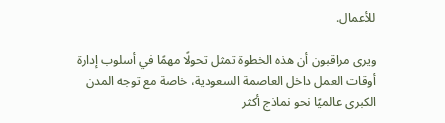للأعمال.

ويرى مراقبون أن هذه الخطوة تمثل تحولًا مهمًا في أسلوب إدارة أوقات العمل داخل العاصمة السعودية، خاصة مع توجه المدن الكبرى عالميًا نحو نماذج أكثر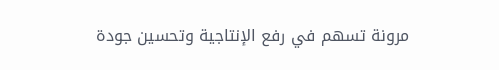مرونة تسهم في رفع الإنتاجية وتحسين جودة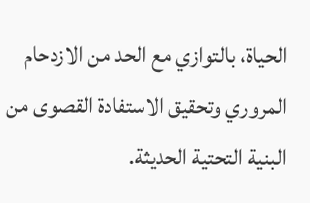الحياة، بالتوازي مع الحد من الازدحام المروري وتحقيق الاستفادة القصوى من البنية التحتية الحديثة.